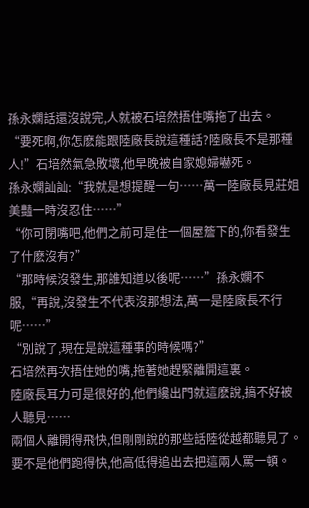孫永嫻話還沒說完,人就被石培然捂住嘴拖了出去。
“要死啊,你怎麽能跟陸廠長說這種話?陸廠長不是那種人!”石培然氣急敗壞,他早晚被自家媳婦嚇死。
孫永嫻訕訕:“我就是想提醒一句……萬一陸廠長見莊姐美豔一時沒忍住……”
“你可閉嘴吧,他們之前可是住一個屋簷下的,你看發生了什麽沒有?”
“那時候沒發生,那誰知道以後呢……”孫永嫻不服,“再說,沒發生不代表沒那想法,萬一是陸廠長不行呢……”
“別說了,現在是說這種事的時候嗎?”
石培然再次捂住她的嘴,拖著她趕緊離開這裏。
陸廠長耳力可是很好的,他們纔出門就這麽說,搞不好被人聽見……
兩個人離開得飛快,但剛剛說的那些話陸從越都聽見了。
要不是他們跑得快,他高低得追出去把這兩人罵一頓。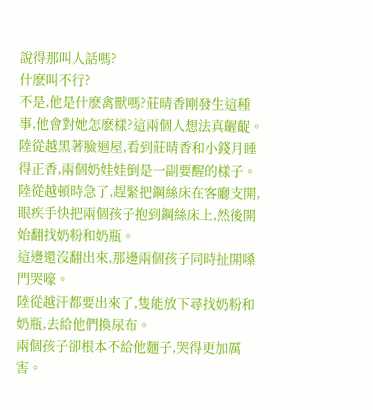說得那叫人話嗎?
什麽叫不行?
不是,他是什麽禽獸嗎?莊晴香剛發生這種事,他會對她怎麽樣?這兩個人想法真齷齪。
陸從越黑著臉迴屋,看到莊晴香和小錢月睡得正香,兩個奶娃娃倒是一副要醒的樣子。
陸從越頓時急了,趕緊把鋼絲床在客廳支開,眼疾手快把兩個孩子抱到鋼絲床上,然後開始翻找奶粉和奶瓶。
這邊還沒翻出來,那邊兩個孩子同時扯開嗓門哭嚎。
陸從越汗都要出來了,隻能放下尋找奶粉和奶瓶,去給他們換尿布。
兩個孩子卻根本不給他麵子,哭得更加厲害。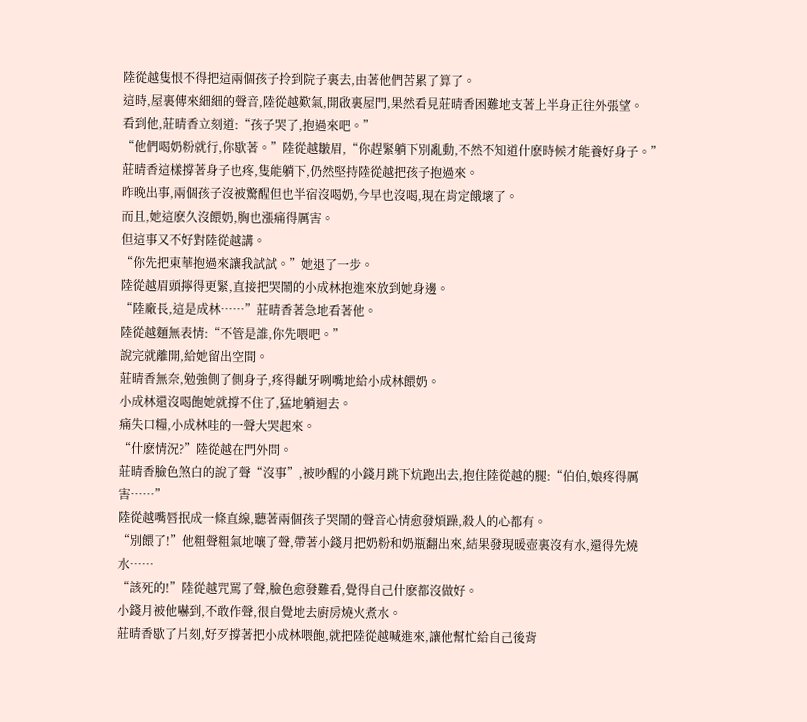陸從越隻恨不得把這兩個孩子拎到院子裏去,由著他們苦累了算了。
這時,屋裏傳來細細的聲音,陸從越歎氣,開啟裏屋門,果然看見莊晴香困難地支著上半身正往外張望。
看到他,莊晴香立刻道:“孩子哭了,抱過來吧。”
“他們喝奶粉就行,你歇著。”陸從越皺眉,“你趕緊躺下別亂動,不然不知道什麽時候才能養好身子。”
莊晴香這樣撐著身子也疼,隻能躺下,仍然堅持陸從越把孩子抱過來。
昨晚出事,兩個孩子沒被驚醒但也半宿沒喝奶,今早也沒喝,現在肯定餓壞了。
而且,她這麽久沒餵奶,胸也漲痛得厲害。
但這事又不好對陸從越講。
“你先把東華抱過來讓我試試。”她退了一步。
陸從越眉頭擰得更緊,直接把哭鬧的小成林抱進來放到她身邊。
“陸廠長,這是成林……”莊晴香著急地看著他。
陸從越麵無表情:“不管是誰,你先喂吧。”
說完就離開,給她留出空間。
莊晴香無奈,勉強側了側身子,疼得齜牙咧嘴地給小成林餵奶。
小成林還沒喝飽她就撐不住了,猛地躺迴去。
痛失口糧,小成林哇的一聲大哭起來。
“什麽情況?”陸從越在門外問。
莊晴香臉色煞白的說了聲“沒事”,被吵醒的小錢月跳下炕跑出去,抱住陸從越的腿:“伯伯,娘疼得厲害……”
陸從越嘴唇抿成一條直線,聽著兩個孩子哭鬧的聲音心情愈發煩躁,殺人的心都有。
“別餵了!”他粗聲粗氣地嚷了聲,帶著小錢月把奶粉和奶瓶翻出來,結果發現暖壺裏沒有水,還得先燒水……
“該死的!”陸從越咒罵了聲,臉色愈發難看,覺得自己什麽都沒做好。
小錢月被他嚇到,不敢作聲,很自覺地去廚房燒火煮水。
莊晴香歇了片刻,好歹撐著把小成林喂飽,就把陸從越喊進來,讓他幫忙給自己後背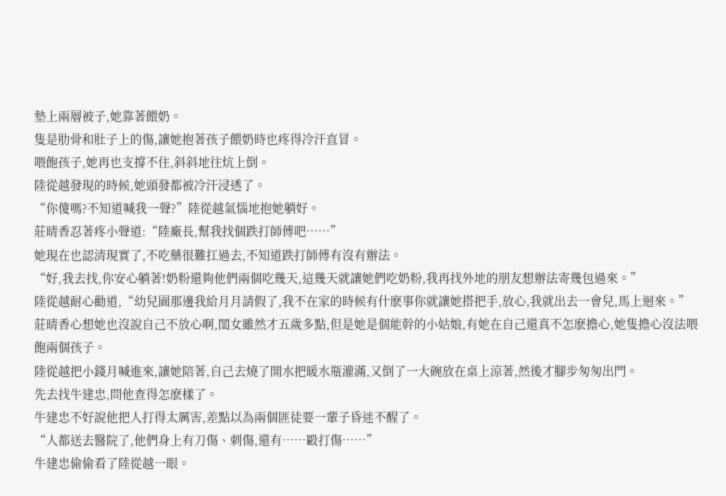墊上兩層被子,她靠著餵奶。
隻是肋骨和肚子上的傷,讓她抱著孩子餵奶時也疼得冷汗直冒。
喂飽孩子,她再也支撐不住,斜斜地往炕上倒。
陸從越發現的時候,她頭發都被冷汗浸透了。
“你傻嗎?不知道喊我一聲?”陸從越氣惱地抱她躺好。
莊晴香忍著疼小聲道:“陸廠長,幫我找個跌打師傅吧……”
她現在也認清現實了,不吃藥很難扛過去,不知道跌打師傅有沒有辦法。
“好,我去找,你安心躺著!奶粉還夠他們兩個吃幾天,這幾天就讓她們吃奶粉,我再找外地的朋友想辦法寄幾包過來。”
陸從越耐心勸道,“幼兒園那邊我給月月請假了,我不在家的時候有什麽事你就讓她搭把手,放心,我就出去一會兒,馬上迴來。”
莊晴香心想她也沒說自己不放心啊,閨女雖然才五歲多點,但是她是個能幹的小姑娘,有她在自己還真不怎麽擔心,她隻擔心沒法喂飽兩個孩子。
陸從越把小錢月喊進來,讓她陪著,自己去燒了開水把暖水瓶灌滿,又倒了一大碗放在桌上涼著,然後才腳步匆匆出門。
先去找牛建忠,問他查得怎麽樣了。
牛建忠不好說他把人打得太厲害,差點以為兩個匪徒要一輩子昏迷不醒了。
“人都送去醫院了,他們身上有刀傷、刺傷,還有……毆打傷……”
牛建忠偷偷看了陸從越一眼。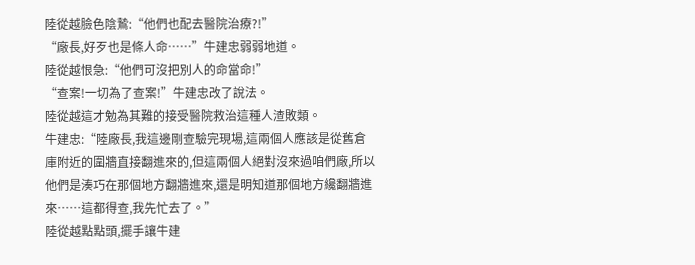陸從越臉色陰鷙:“他們也配去醫院治療?!”
“廠長,好歹也是條人命……”牛建忠弱弱地道。
陸從越恨急:“他們可沒把別人的命當命!”
“查案!一切為了查案!”牛建忠改了說法。
陸從越這才勉為其難的接受醫院救治這種人渣敗類。
牛建忠:“陸廠長,我這邊剛查驗完現場,這兩個人應該是從舊倉庫附近的圍牆直接翻進來的,但這兩個人絕對沒來過咱們廠,所以他們是湊巧在那個地方翻牆進來,還是明知道那個地方纔翻牆進來……這都得查,我先忙去了。”
陸從越點點頭,擺手讓牛建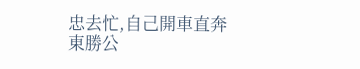忠去忙,自己開車直奔東勝公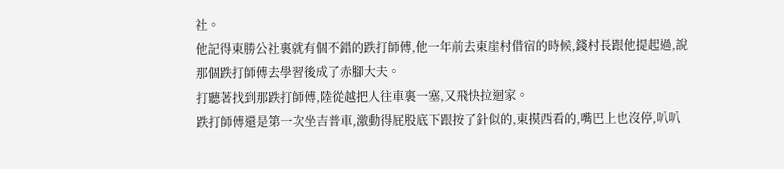社。
他記得東勝公社裏就有個不錯的跌打師傅,他一年前去東崖村借宿的時候,錢村長跟他提起過,說那個跌打師傅去學習後成了赤腳大夫。
打聽著找到那跌打師傅,陸從越把人往車裏一塞,又飛快拉迴家。
跌打師傅還是第一次坐吉普車,激動得屁股底下跟按了針似的,東摸西看的,嘴巴上也沒停,叭叭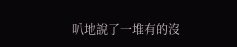叭地說了一堆有的沒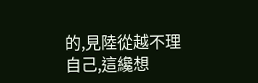的,見陸從越不理自己,這纔想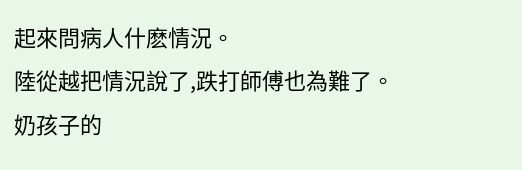起來問病人什麽情況。
陸從越把情況說了,跌打師傅也為難了。
奶孩子的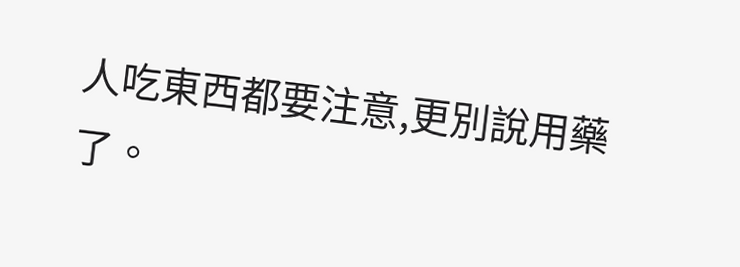人吃東西都要注意,更別說用藥了。